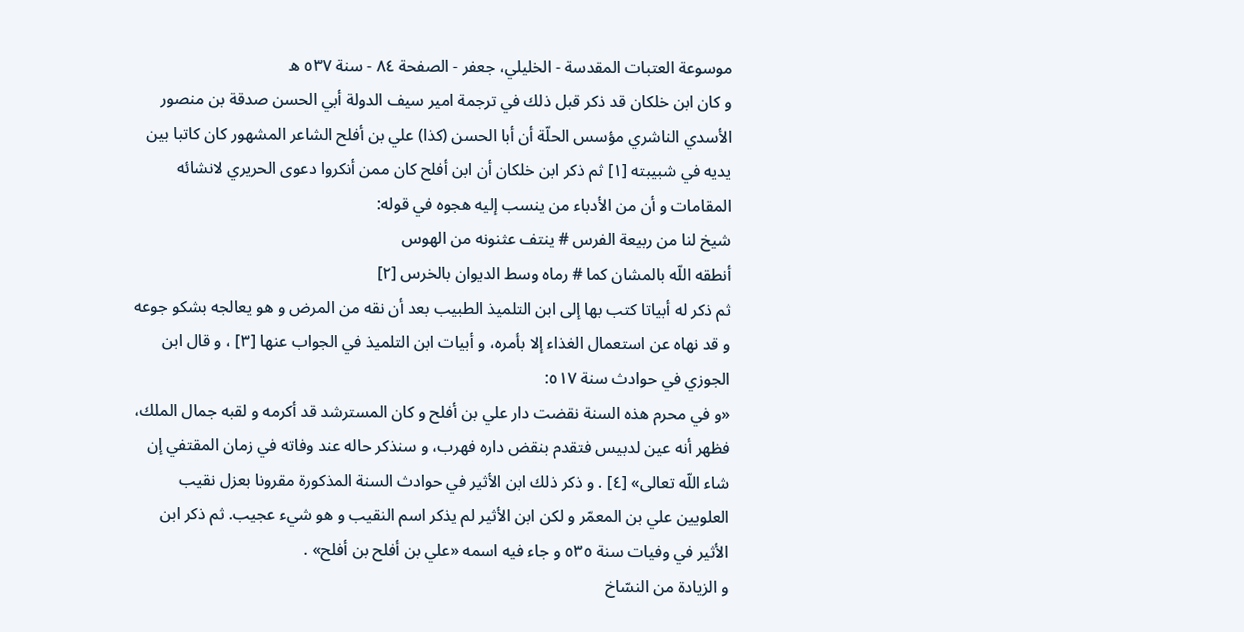موسوعة العتبات المقدسة - الخليلي، جعفر - الصفحة ٨٤ - سنة ٥٣٧ ه
و كان ابن خلكان قد ذكر قبل ذلك في ترجمة امير سيف الدولة أبي الحسن صدقة بن منصور الأسدي الناشري مؤسس الحلّة أن أبا الحسن (كذا) علي بن أفلح الشاعر المشهور كان كاتبا بين يديه في شبيبته [١] ثم ذكر ابن خلكان أن ابن أفلح كان ممن أنكروا دعوى الحريري لانشائه المقامات و أن من الأدباء من ينسب إليه هجوه في قوله:
شيخ لنا من ربيعة الفرس # ينتف عثنونه من الهوس
أنطقه اللّه بالمشان كما # رماه وسط الديوان بالخرس [٢]
ثم ذكر له أبياتا كتب بها إلى ابن التلميذ الطبيب بعد أن نقه من المرض و هو يعالجه بشكو جوعه و قد نهاه عن استعمال الغذاء إلا بأمره، و أبيات ابن التلميذ في الجواب عنها [٣] ، و قال ابن الجوزي في حوادث سنة ٥١٧:
«و في محرم هذه السنة نقضت دار علي بن أفلح و كان المسترشد قد أكرمه و لقبه جمال الملك، فظهر أنه عين لدبيس فتقدم بنقض داره فهرب، و سنذكر حاله عند وفاته في زمان المقتفي إن شاء اللّه تعالى» [٤] . و ذكر ذلك ابن الأثير في حوادث السنة المذكورة مقرونا بعزل نقيب العلويين علي بن المعمّر و لكن ابن الأثير لم يذكر اسم النقيب و هو شيء عجيب. ثم ذكر ابن الأثير في وفيات سنة ٥٣٥ و جاء فيه اسمه «علي بن أفلح بن أفلح» .
و الزيادة من النسّاخ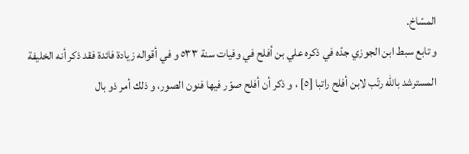المسّاخ.
و تابع سبط ابن الجوزي جدّه في ذكره علي بن أفلح في وفيات سنة ٥٣٣ و في أقواله زيادة فائدة فقد ذكر أنه الخليفة المسترشد باللّه رتّب لابن أفلح راتبا [٥] ، و ذكر أن أفلح صوّر فيها فنون الصور، و ذلك أمر ذو بال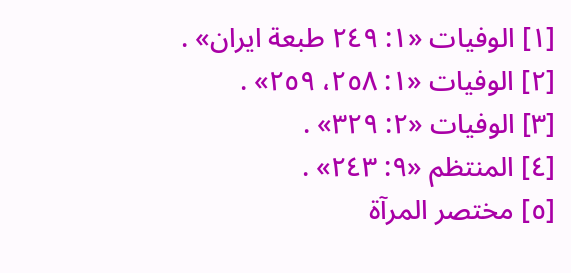[١] الوفيات «١: ٢٤٩ طبعة ايران» .
[٢] الوفيات «١: ٢٥٨، ٢٥٩» .
[٣] الوفيات «٢: ٣٢٩» .
[٤] المنتظم «٩: ٢٤٣» .
[٥] مختصر المرآة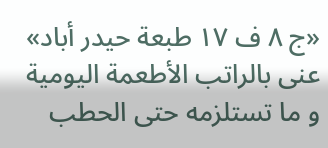«ج ٨ ف ١٧ طبعة حيدر أباد» عنى بالراتب الأطعمة اليومية و ما تستلزمه حتى الحطب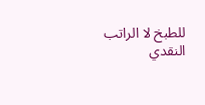للطبخ لا الراتب النقدي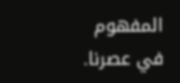المفهوم في عصرنا.